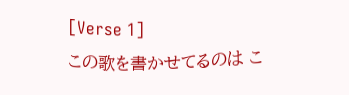[Verse 1]
この歌を書かせてるのは こ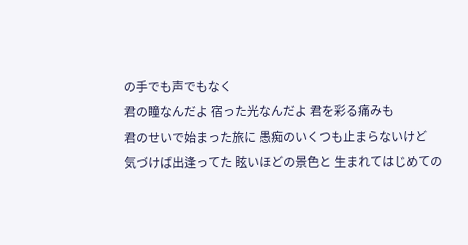の手でも声でもなく
君の瞳なんだよ 宿った光なんだよ 君を彩る痛みも
君のせいで始まった旅に 愚痴のいくつも止まらないけど
気づけば出逢ってた 眩いほどの景色と 生まれてはじめての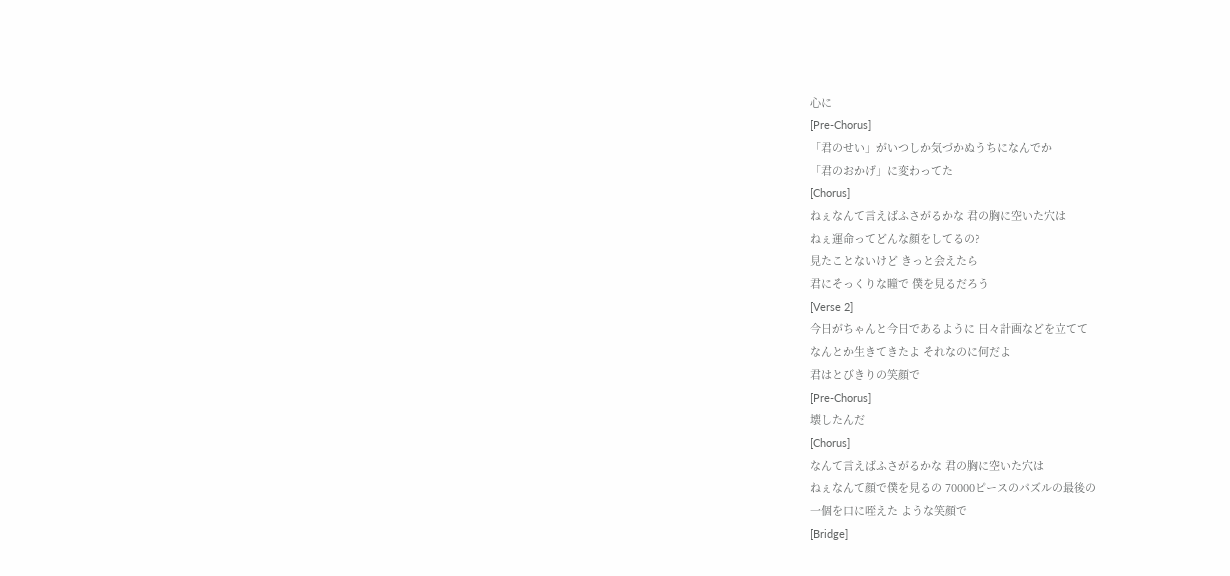心に
[Pre-Chorus]
「君のせい」がいつしか気づかぬうちになんでか
「君のおかげ」に変わってた
[Chorus]
ねぇなんて言えばふさがるかな 君の胸に空いた穴は
ねぇ運命ってどんな顔をしてるの?
見たことないけど きっと会えたら
君にそっくりな瞳で 僕を見るだろう
[Verse 2]
今日がちゃんと今日であるように 日々計画などを立てて
なんとか生きてきたよ それなのに何だよ
君はとびきりの笑顔で
[Pre-Chorus]
壊したんだ
[Chorus]
なんて言えばふさがるかな 君の胸に空いた穴は
ねぇなんて顔で僕を見るの 70000ピースのパズルの最後の
一個を口に咥えた ような笑顔で
[Bridge]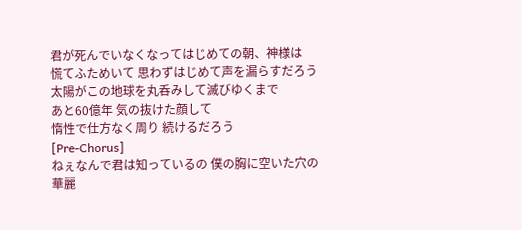君が死んでいなくなってはじめての朝、神様は
慌てふためいて 思わずはじめて声を漏らすだろう
太陽がこの地球を丸呑みして滅びゆくまで
あと60億年 気の抜けた顔して
惰性で仕方なく周り 続けるだろう
[Pre-Chorus]
ねぇなんで君は知っているの 僕の胸に空いた穴の
華麗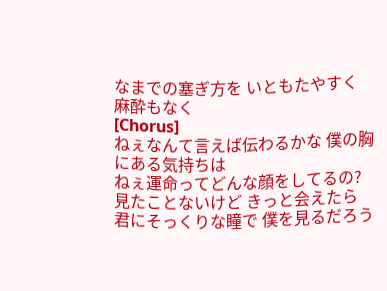なまでの塞ぎ方を いともたやすく 麻酔もなく
[Chorus]
ねぇなんて言えば伝わるかな 僕の胸にある気持ちは
ねぇ運命ってどんな顔をしてるの? 見たことないけど きっと会えたら
君にそっくりな瞳で 僕を見るだろう